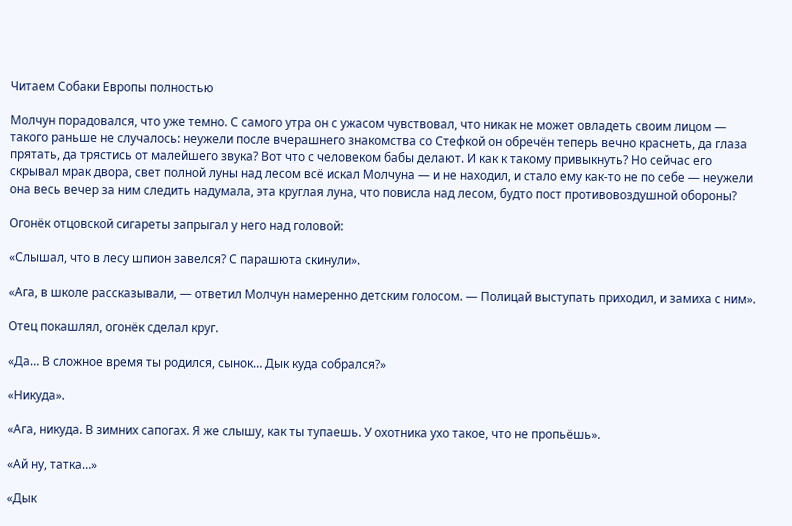Читаем Собаки Европы полностью

Молчун порадовался, что уже темно. С самого утра он с ужасом чувствовал, что никак не может овладеть своим лицом — такого раньше не случалось: неужели после вчерашнего знакомства со Стефкой он обречён теперь вечно краснеть, да глаза прятать, да трястись от малейшего звука? Вот что с человеком бабы делают. И как к такому привыкнуть? Но сейчас его скрывал мрак двора, свет полной луны над лесом всё искал Молчуна — и не находил, и стало ему как-то не по себе — неужели она весь вечер за ним следить надумала, эта круглая луна, что повисла над лесом, будто пост противовоздушной обороны?

Огонёк отцовской сигареты запрыгал у него над головой:

«Слышал, что в лесу шпион завелся? С парашюта скинули».

«Ага, в школе рассказывали, — ответил Молчун намеренно детским голосом. — Полицай выступать приходил, и замиха с ним».

Отец покашлял, огонёк сделал круг.

«Да… В сложное время ты родился, сынок… Дык куда собрался?»

«Никуда».

«Ага, никуда. В зимних сапогах. Я же слышу, как ты тупаешь. У охотника ухо такое, что не пропьёшь».

«Ай ну, татка…»

«Дык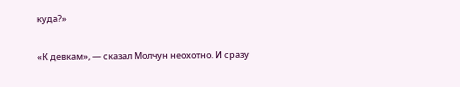куда?»

«К девкам», — сказал Молчун неохотно. И сразу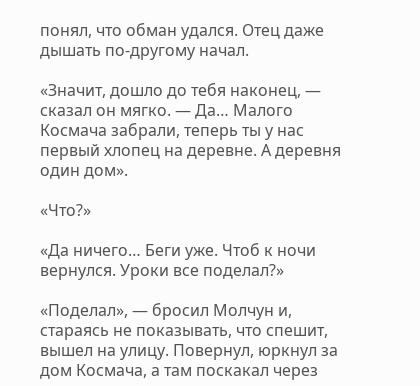понял, что обман удался. Отец даже дышать по-другому начал.

«Значит, дошло до тебя наконец, — сказал он мягко. — Да… Малого Космача забрали, теперь ты у нас первый хлопец на деревне. А деревня один дом».

«Что?»

«Да ничего… Беги уже. Чтоб к ночи вернулся. Уроки все поделал?»

«Поделал», — бросил Молчун и, стараясь не показывать, что спешит, вышел на улицу. Повернул, юркнул за дом Космача, а там поскакал через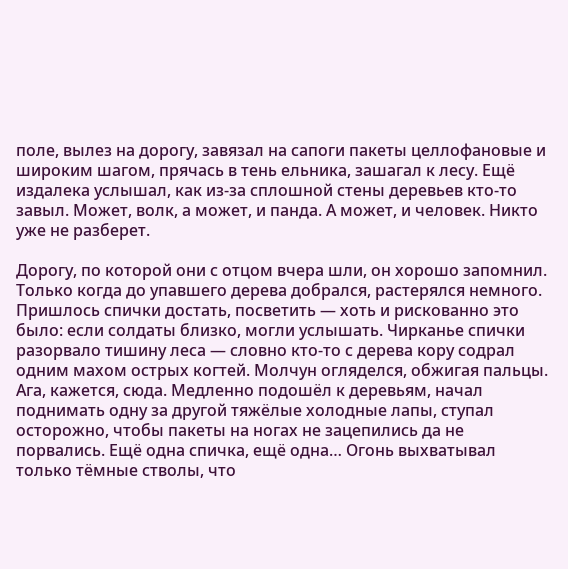поле, вылез на дорогу, завязал на сапоги пакеты целлофановые и широким шагом, прячась в тень ельника, зашагал к лесу. Ещё издалека услышал, как из-за сплошной стены деревьев кто-то завыл. Может, волк, а может, и панда. А может, и человек. Никто уже не разберет.

Дорогу, по которой они с отцом вчера шли, он хорошо запомнил. Только когда до упавшего дерева добрался, растерялся немного. Пришлось спички достать, посветить — хоть и рискованно это было: если солдаты близко, могли услышать. Чирканье спички разорвало тишину леса — словно кто-то с дерева кору содрал одним махом острых когтей. Молчун огляделся, обжигая пальцы. Ага, кажется, сюда. Медленно подошёл к деревьям, начал поднимать одну за другой тяжёлые холодные лапы, ступал осторожно, чтобы пакеты на ногах не зацепились да не порвались. Ещё одна спичка, ещё одна… Огонь выхватывал только тёмные стволы, что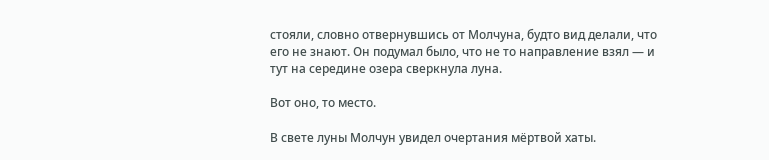стояли, словно отвернувшись от Молчуна, будто вид делали, что его не знают. Он подумал было, что не то направление взял — и тут на середине озера сверкнула луна.

Вот оно, то место.

В свете луны Молчун увидел очертания мёртвой хаты.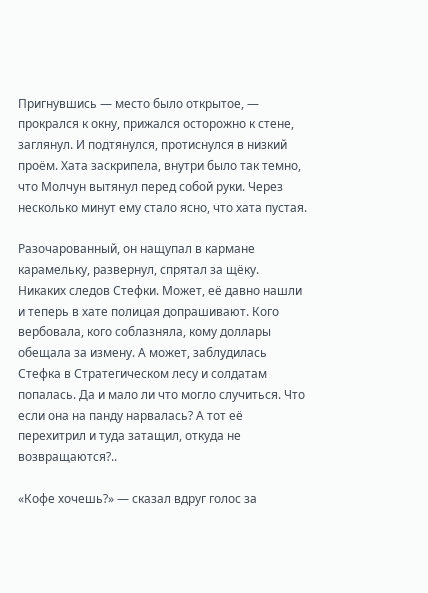Пригнувшись — место было открытое, — прокрался к окну, прижался осторожно к стене, заглянул. И подтянулся, протиснулся в низкий проём. Хата заскрипела, внутри было так темно, что Молчун вытянул перед собой руки. Через несколько минут ему стало ясно, что хата пустая.

Разочарованный, он нащупал в кармане карамельку, развернул, спрятал за щёку. Никаких следов Стефки. Может, её давно нашли и теперь в хате полицая допрашивают. Кого вербовала, кого соблазняла, кому доллары обещала за измену. А может, заблудилась Стефка в Стратегическом лесу и солдатам попалась. Да и мало ли что могло случиться. Что если она на панду нарвалась? А тот её перехитрил и туда затащил, откуда не возвращаются?..

«Кофе хочешь?» — сказал вдруг голос за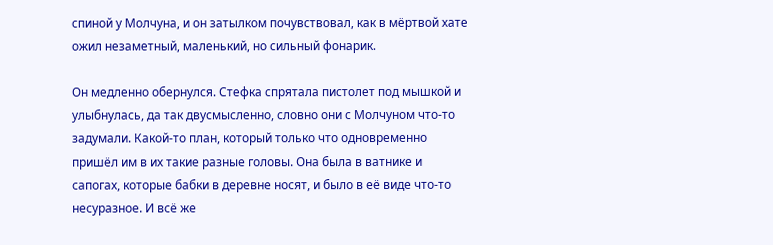спиной у Молчуна, и он затылком почувствовал, как в мёртвой хате ожил незаметный, маленький, но сильный фонарик.

Он медленно обернулся. Стефка спрятала пистолет под мышкой и улыбнулась, да так двусмысленно, словно они с Молчуном что-то задумали. Какой-то план, который только что одновременно пришёл им в их такие разные головы. Она была в ватнике и сапогах, которые бабки в деревне носят, и было в её виде что-то несуразное. И всё же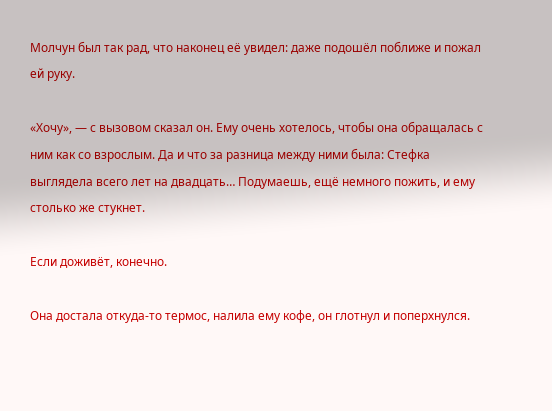Молчун был так рад, что наконец её увидел: даже подошёл поближе и пожал ей руку.

«Хочу», — с вызовом сказал он. Ему очень хотелось, чтобы она обращалась с ним как со взрослым. Да и что за разница между ними была: Стефка выглядела всего лет на двадцать… Подумаешь, ещё немного пожить, и ему столько же стукнет.

Если доживёт, конечно.

Она достала откуда-то термос, налила ему кофе, он глотнул и поперхнулся.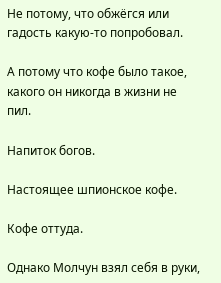Не потому, что обжёгся или гадость какую-то попробовал.

А потому что кофе было такое, какого он никогда в жизни не пил.

Напиток богов.

Настоящее шпионское кофе.

Кофе оттуда.

Однако Молчун взял себя в руки,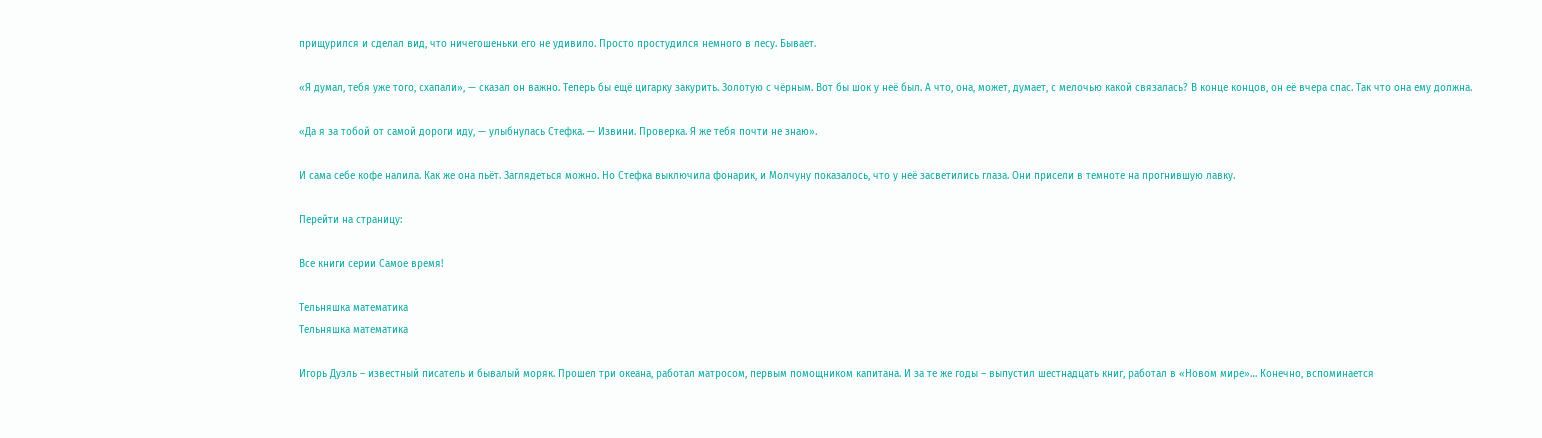прищурился и сделал вид, что ничегошеньки его не удивило. Просто простудился немного в лесу. Бывает.

«Я думал, тебя уже того, схапали», — сказал он важно. Теперь бы ещё цигарку закурить. Золотую с чёрным. Вот бы шок у неё был. А что, она, может, думает, с мелочью какой связалась? В конце концов, он её вчера спас. Так что она ему должна.

«Да я за тобой от самой дороги иду, — улыбнулась Стефка. — Извини. Проверка. Я же тебя почти не знаю».

И сама себе кофе налила. Как же она пьёт. Заглядеться можно. Но Стефка выключила фонарик, и Молчуну показалось, что у неё засветились глаза. Они присели в темноте на прогнившую лавку.

Перейти на страницу:

Все книги серии Самое время!

Тельняшка математика
Тельняшка математика

Игорь Дуэль – известный писатель и бывалый моряк. Прошел три океана, работал матросом, первым помощником капитана. И за те же годы – выпустил шестнадцать книг, работал в «Новом мире»… Конечно, вспоминается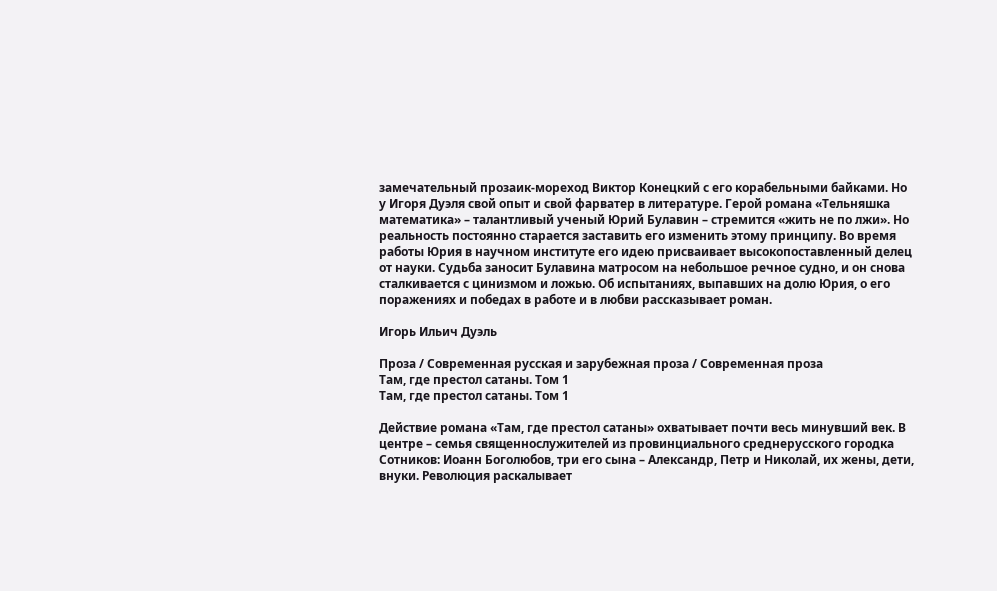замечательный прозаик-мореход Виктор Конецкий с его корабельными байками. Но у Игоря Дуэля свой опыт и свой фарватер в литературе. Герой романа «Тельняшка математика» – талантливый ученый Юрий Булавин – стремится «жить не по лжи». Но реальность постоянно старается заставить его изменить этому принципу. Во время работы Юрия в научном институте его идею присваивает высокопоставленный делец от науки. Судьба заносит Булавина матросом на небольшое речное судно, и он снова сталкивается с цинизмом и ложью. Об испытаниях, выпавших на долю Юрия, о его поражениях и победах в работе и в любви рассказывает роман.

Игорь Ильич Дуэль

Проза / Современная русская и зарубежная проза / Современная проза
Там, где престол сатаны. Том 1
Там, где престол сатаны. Том 1

Действие романа «Там, где престол сатаны» охватывает почти весь минувший век. В центре – семья священнослужителей из провинциального среднерусского городка Сотников: Иоанн Боголюбов, три его сына – Александр, Петр и Николай, их жены, дети, внуки. Революция раскалывает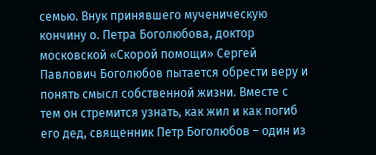семью. Внук принявшего мученическую кончину о. Петра Боголюбова, доктор московской «Скорой помощи» Сергей Павлович Боголюбов пытается обрести веру и понять смысл собственной жизни. Вместе с тем он стремится узнать, как жил и как погиб его дед, священник Петр Боголюбов – один из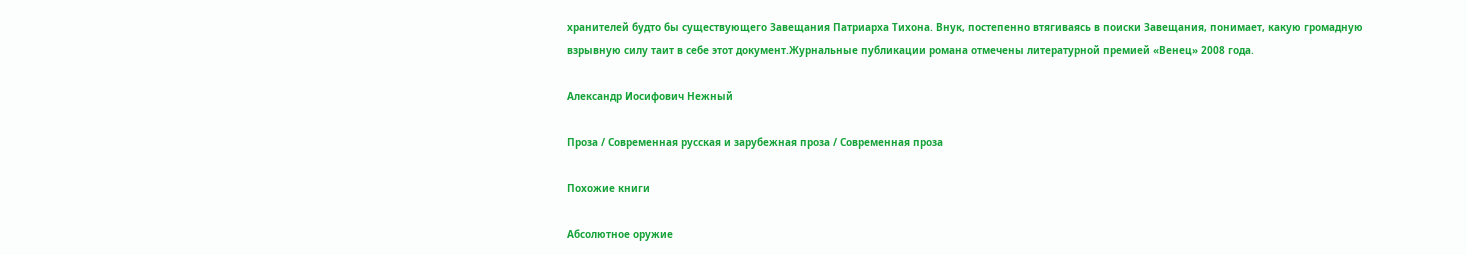хранителей будто бы существующего Завещания Патриарха Тихона. Внук, постепенно втягиваясь в поиски Завещания, понимает, какую громадную взрывную силу таит в себе этот документ.Журнальные публикации романа отмечены литературной премией «Венец» 2008 года.

Александр Иосифович Нежный

Проза / Современная русская и зарубежная проза / Современная проза

Похожие книги

Абсолютное оружие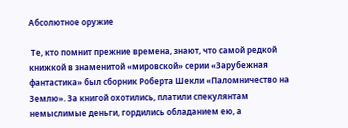Абсолютное оружие

 Те, кто помнит прежние времена, знают, что самой редкой книжкой в знаменитой «мировской» серии «Зарубежная фантастика» был сборник Роберта Шекли «Паломничество на Землю». За книгой охотились, платили спекулянтам немыслимые деньги, гордились обладанием ею, а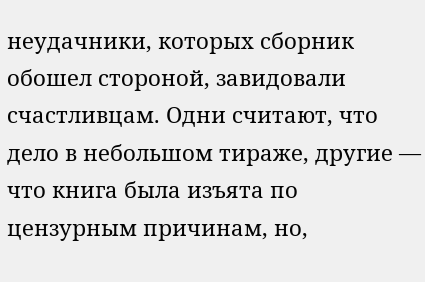неудачники, которых сборник обошел стороной, завидовали счастливцам. Одни считают, что дело в небольшом тираже, другие — что книга была изъята по цензурным причинам, но,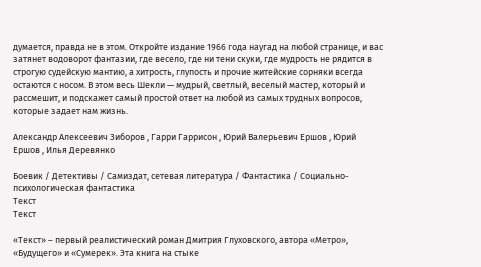думается, правда не в этом. Откройте издание 1966 года наугад на любой странице, и вас затянет водоворот фантазии, где весело, где ни тени скуки, где мудрость не рядится в строгую судейскую мантию, а хитрость, глупость и прочие житейские сорняки всегда остаются с носом. В этом весь Шекли — мудрый, светлый, веселый мастер, который и рассмешит, и подскажет самый простой ответ на любой из самых трудных вопросов, которые задает нам жизнь.

Александр Алексеевич Зиборов , Гарри Гаррисон , Юрий Валерьевич Ершов , Юрий Ершов , Илья Деревянко

Боевик / Детективы / Самиздат, сетевая литература / Фантастика / Социально-психологическая фантастика
Текст
Текст

«Текст» – первый реалистический роман Дмитрия Глуховского, автора «Метро», «Будущего» и «Сумерек». Эта книга на стыке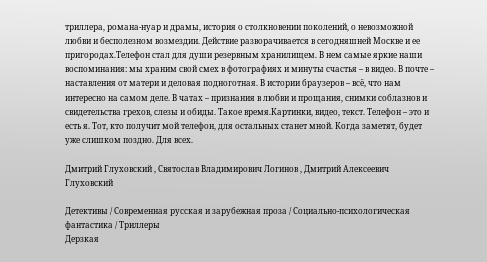триллера, романа-нуар и драмы, история о столкновении поколений, о невозможной любви и бесполезном возмездии. Действие разворачивается в сегодняшней Москве и ее пригородах.Телефон стал для души резервным хранилищем. В нем самые яркие наши воспоминания: мы храним свой смех в фотографиях и минуты счастья – в видео. В почте – наставления от матери и деловая подноготная. В истории браузеров – всё, что нам интересно на самом деле. В чатах – признания в любви и прощания, снимки соблазнов и свидетельства грехов, слезы и обиды. Такое время.Картинки, видео, текст. Телефон – это и есть я. Тот, кто получит мой телефон, для остальных станет мной. Когда заметят, будет уже слишком поздно. Для всех.

Дмитрий Глуховский , Святослав Владимирович Логинов , Дмитрий Алексеевич Глуховский

Детективы / Современная русская и зарубежная проза / Социально-психологическая фантастика / Триллеры
Дерзкая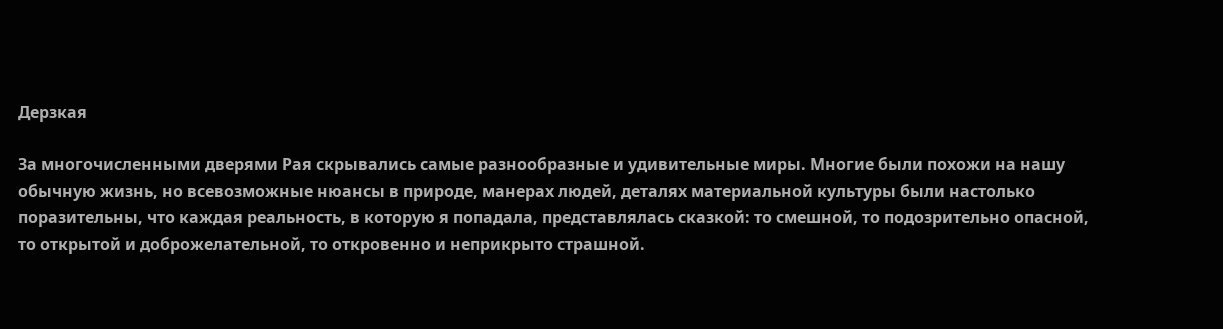Дерзкая

За многочисленными дверями Рая скрывались самые разнообразные и удивительные миры. Многие были похожи на нашу обычную жизнь, но всевозможные нюансы в природе, манерах людей, деталях материальной культуры были настолько поразительны, что каждая реальность, в которую я попадала, представлялась сказкой: то смешной, то подозрительно опасной, то открытой и доброжелательной, то откровенно и неприкрыто страшной.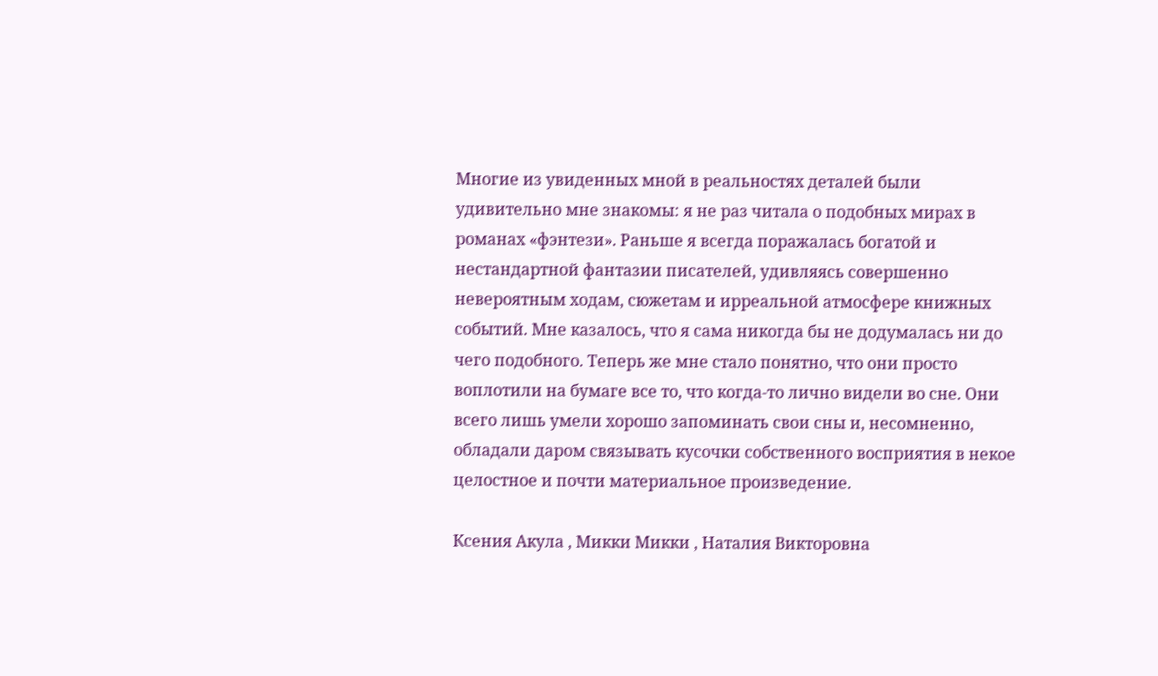Многие из увиденных мной в реальностях деталей были удивительно мне знакомы: я не раз читала о подобных мирах в романах «фэнтези». Раньше я всегда поражалась богатой и нестандартной фантазии писателей, удивляясь совершенно невероятным ходам, сюжетам и ирреальной атмосфере книжных событий. Мне казалось, что я сама никогда бы не додумалась ни до чего подобного. Теперь же мне стало понятно, что они просто воплотили на бумаге все то, что когда-то лично видели во сне. Они всего лишь умели хорошо запоминать свои сны и, несомненно, обладали даром связывать кусочки собственного восприятия в некое целостное и почти материальное произведение.

Ксения Акула , Микки Микки , Наталия Викторовна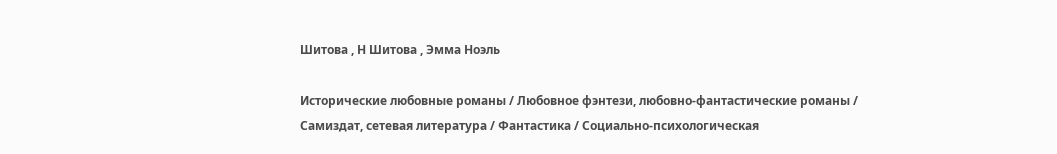Шитова , Н Шитова , Эмма Ноэль

Исторические любовные романы / Любовное фэнтези, любовно-фантастические романы / Самиздат, сетевая литература / Фантастика / Социально-психологическая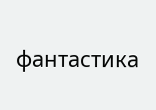фантастика